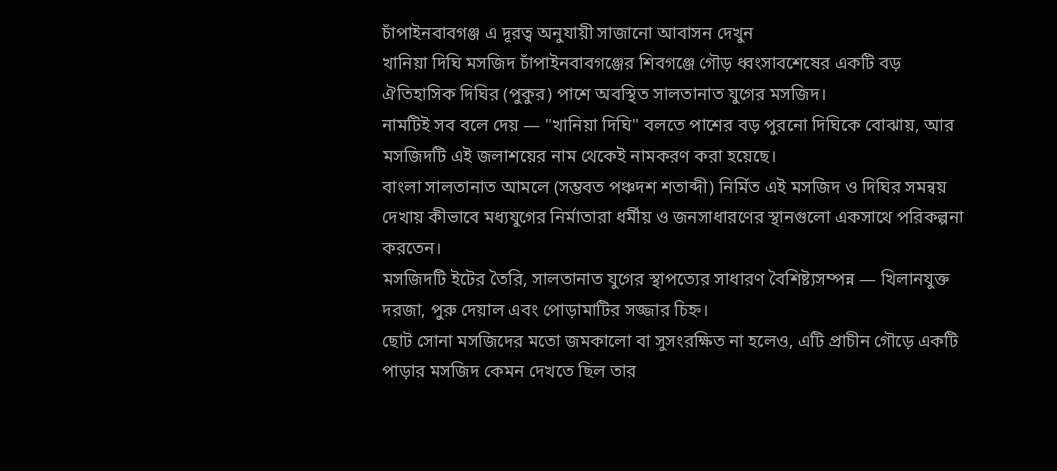চাঁপাইনবাবগঞ্জ এ দূরত্ব অনুযায়ী সাজানো আবাসন দেখুন
খানিয়া দিঘি মসজিদ চাঁপাইনবাবগঞ্জের শিবগঞ্জে গৌড় ধ্বংসাবশেষের একটি বড় ঐতিহাসিক দিঘির (পুকুর) পাশে অবস্থিত সালতানাত যুগের মসজিদ।
নামটিই সব বলে দেয় — "খানিয়া দিঘি" বলতে পাশের বড় পুরনো দিঘিকে বোঝায়, আর মসজিদটি এই জলাশয়ের নাম থেকেই নামকরণ করা হয়েছে।
বাংলা সালতানাত আমলে (সম্ভবত পঞ্চদশ শতাব্দী) নির্মিত এই মসজিদ ও দিঘির সমন্বয় দেখায় কীভাবে মধ্যযুগের নির্মাতারা ধর্মীয় ও জনসাধারণের স্থানগুলো একসাথে পরিকল্পনা করতেন।
মসজিদটি ইটের তৈরি, সালতানাত যুগের স্থাপত্যের সাধারণ বৈশিষ্ট্যসম্পন্ন — খিলানযুক্ত দরজা, পুরু দেয়াল এবং পোড়ামাটির সজ্জার চিহ্ন।
ছোট সোনা মসজিদের মতো জমকালো বা সুসংরক্ষিত না হলেও, এটি প্রাচীন গৌড়ে একটি পাড়ার মসজিদ কেমন দেখতে ছিল তার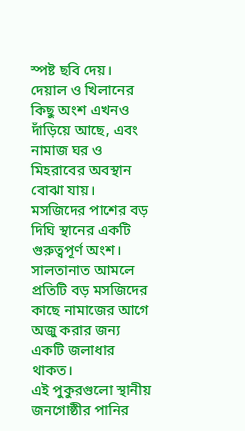স্পষ্ট ছবি দেয়।
দেয়াল ও খিলানের কিছু অংশ এখনও দাঁড়িয়ে আছে, এবং নামাজ ঘর ও মিহরাবের অবস্থান বোঝা যায়।
মসজিদের পাশের বড় দিঘি স্থানের একটি গুরুত্বপূর্ণ অংশ।
সালতানাত আমলে প্রতিটি বড় মসজিদের কাছে নামাজের আগে অজু করার জন্য একটি জলাধার থাকত।
এই পুকুরগুলো স্থানীয় জনগোষ্ঠীর পানির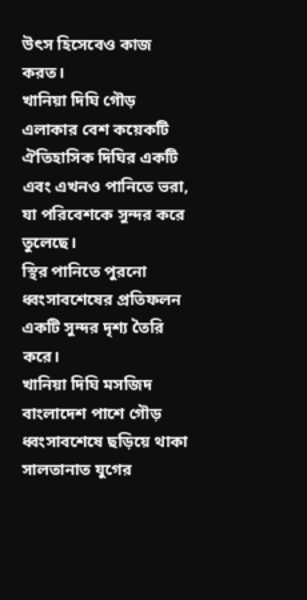উৎস হিসেবেও কাজ করত।
খানিয়া দিঘি গৌড় এলাকার বেশ কয়েকটি ঐতিহাসিক দিঘির একটি এবং এখনও পানিতে ভরা, যা পরিবেশকে সুন্দর করে তুলেছে।
স্থির পানিতে পুরনো ধ্বংসাবশেষের প্রতিফলন একটি সুন্দর দৃশ্য তৈরি করে।
খানিয়া দিঘি মসজিদ বাংলাদেশ পাশে গৌড় ধ্বংসাবশেষে ছড়িয়ে থাকা সালতানাত যুগের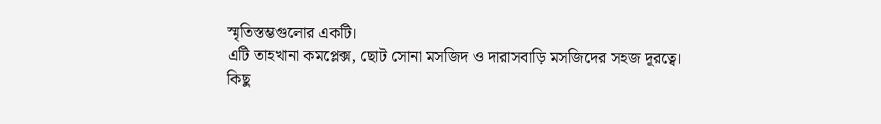স্মৃতিস্তম্ভগুলোর একটি।
এটি তাহখানা কমপ্লেক্স, ছোট সোনা মসজিদ ও দারাসবাড়ি মসজিদের সহজ দূরত্বে।
কিছু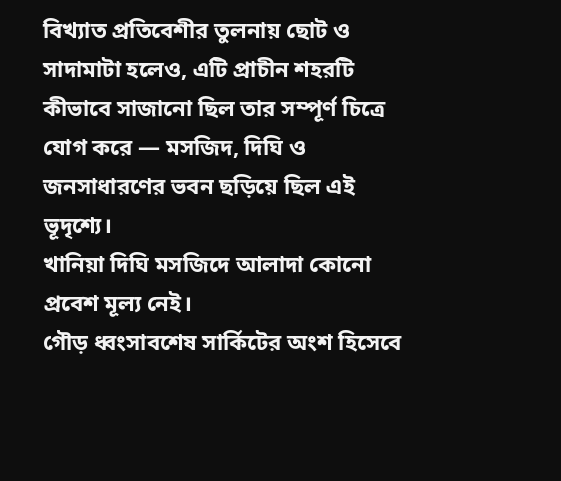বিখ্যাত প্রতিবেশীর তুলনায় ছোট ও সাদামাটা হলেও, এটি প্রাচীন শহরটি কীভাবে সাজানো ছিল তার সম্পূর্ণ চিত্রে যোগ করে — মসজিদ, দিঘি ও জনসাধারণের ভবন ছড়িয়ে ছিল এই ভূদৃশ্যে।
খানিয়া দিঘি মসজিদে আলাদা কোনো প্রবেশ মূল্য নেই।
গৌড় ধ্বংসাবশেষ সার্কিটের অংশ হিসেবে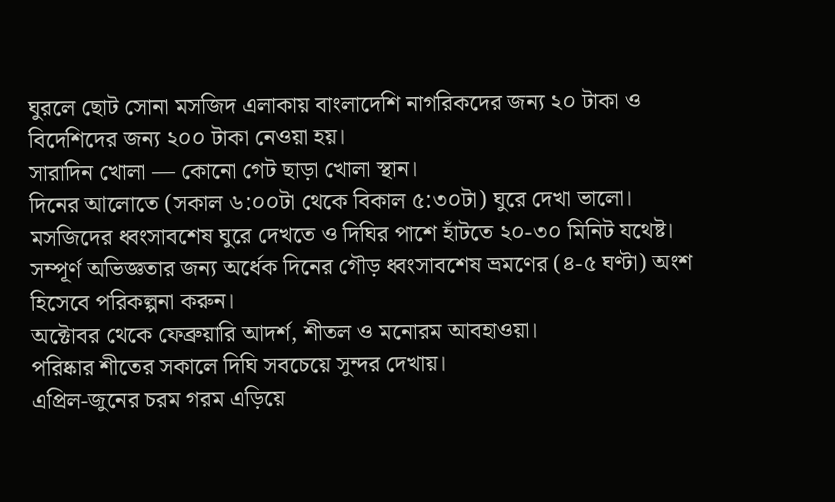ঘুরলে ছোট সোনা মসজিদ এলাকায় বাংলাদেশি নাগরিকদের জন্য ২০ টাকা ও বিদেশিদের জন্য ২০০ টাকা নেওয়া হয়।
সারাদিন খোলা — কোনো গেট ছাড়া খোলা স্থান।
দিনের আলোতে (সকাল ৬:০০টা থেকে বিকাল ৫:৩০টা) ঘুরে দেখা ভালো।
মসজিদের ধ্বংসাবশেষ ঘুরে দেখতে ও দিঘির পাশে হাঁটতে ২০-৩০ মিনিট যথেষ্ট।
সম্পূর্ণ অভিজ্ঞতার জন্য অর্ধেক দিনের গৌড় ধ্বংসাবশেষ ভ্রমণের (৪-৫ ঘণ্টা) অংশ হিসেবে পরিকল্পনা করুন।
অক্টোবর থেকে ফেব্রুয়ারি আদর্শ, শীতল ও মনোরম আবহাওয়া।
পরিষ্কার শীতের সকালে দিঘি সবচেয়ে সুন্দর দেখায়।
এপ্রিল-জুনের চরম গরম এড়িয়ে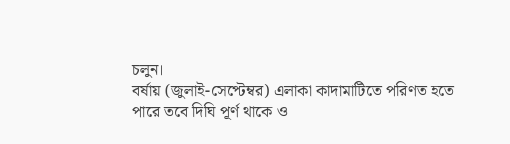চলুন।
বর্ষায় (জুলাই-সেপ্টেম্বর) এলাকা কাদামাটিতে পরিণত হতে পারে তবে দিঘি পূর্ণ থাকে ও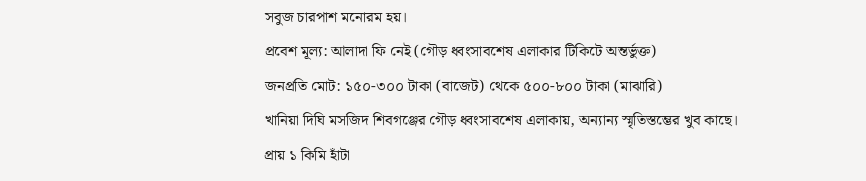সবুজ চারপাশ মনোরম হয়।
প্রবেশ মূল্য: আলাদা ফি নেই (গৌড় ধ্বংসাবশেষ এলাকার টিকিটে অন্তর্ভুক্ত)
জনপ্রতি মোট: ১৫০-৩০০ টাকা (বাজেট) থেকে ৫০০-৮০০ টাকা (মাঝারি)
খানিয়া দিঘি মসজিদ শিবগঞ্জের গৌড় ধ্বংসাবশেষ এলাকায়, অন্যান্য স্মৃতিস্তম্ভের খুব কাছে।
প্রায় ১ কিমি হাঁটা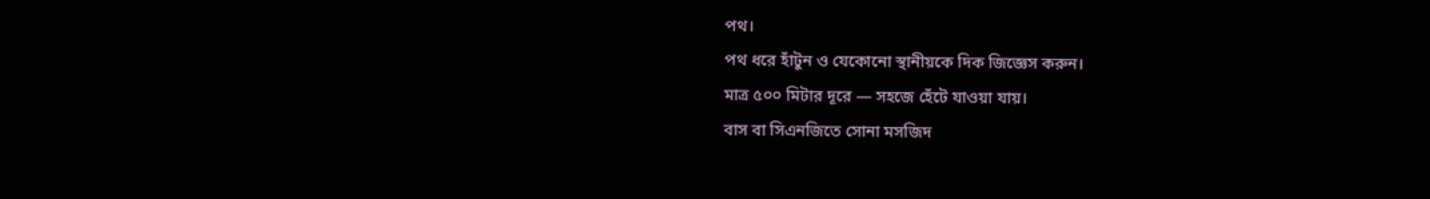পথ।
পথ ধরে হাঁটুন ও যেকোনো স্থানীয়কে দিক জিজ্ঞেস করুন।
মাত্র ৫০০ মিটার দূরে — সহজে হেঁটে যাওয়া যায়।
বাস বা সিএনজিতে সোনা মসজিদ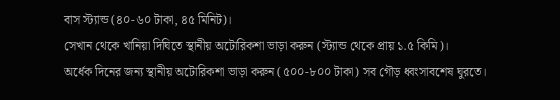বাস স্ট্যান্ড (৪০-৬০ টাকা, ৪৫ মিনিট)।
সেখান থেকে খানিয়া দিঘিতে স্থানীয় অটোরিকশা ভাড়া করুন (স্ট্যান্ড থেকে প্রায় ১.৫ কিমি)।
অর্ধেক দিনের জন্য স্থানীয় অটোরিকশা ভাড়া করুন (৫০০-৮০০ টাকা) সব গৌড় ধ্বংসাবশেষ ঘুরতে।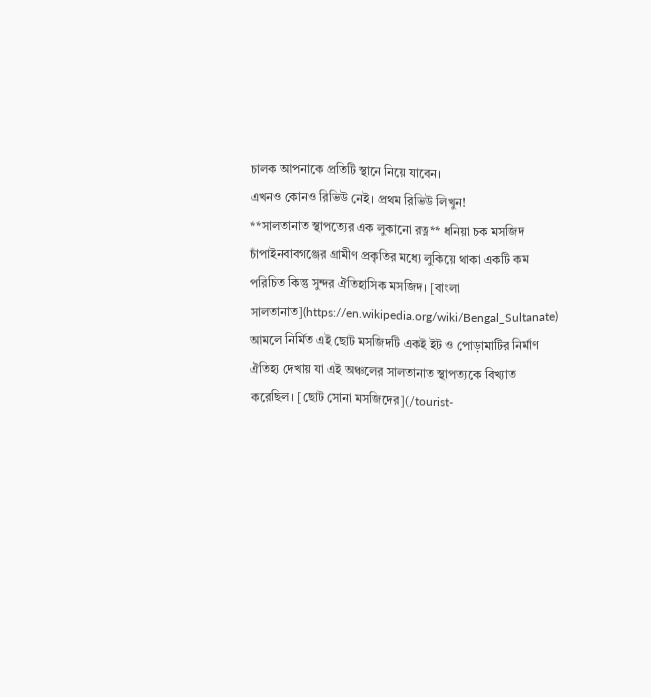চালক আপনাকে প্রতিটি স্থানে নিয়ে যাবেন।
এখনও কোনও রিভিউ নেই। প্রথম রিভিউ লিখুন!
**সালতানাত স্থাপত্যের এক লুকানো রত্ন** ধনিয়া চক মসজিদ চাঁপাইনবাবগঞ্জের গ্রামীণ প্রকৃতির মধ্যে লুকিয়ে থাকা একটি কম পরিচিত কিন্তু সুন্দর ঐতিহাসিক মসজিদ। [বাংলা সালতানাত](https://en.wikipedia.org/wiki/Bengal_Sultanate) আমলে নির্মিত এই ছোট মসজিদটি একই ইট ও পোড়ামাটির নির্মাণ ঐতিহ্য দেখায় যা এই অঞ্চলের সালতানাত স্থাপত্যকে বিখ্যাত করেছিল। [ছোট সোনা মসজিদের](/tourist-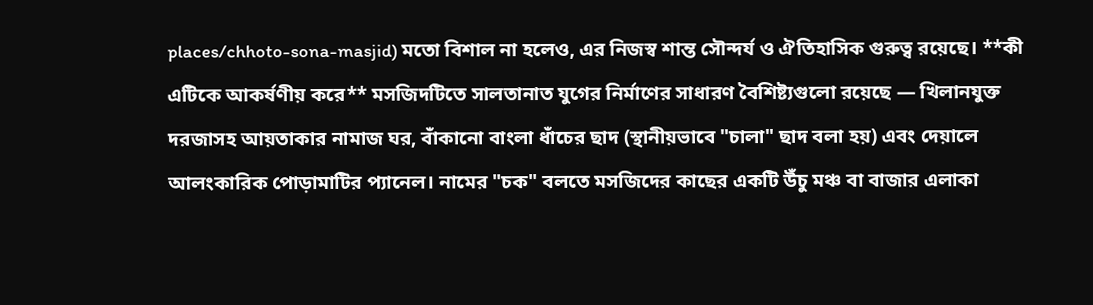places/chhoto-sona-masjid) মতো বিশাল না হলেও, এর নিজস্ব শান্ত সৌন্দর্য ও ঐতিহাসিক গুরুত্ব রয়েছে। **কী এটিকে আকর্ষণীয় করে** মসজিদটিতে সালতানাত যুগের নির্মাণের সাধারণ বৈশিষ্ট্যগুলো রয়েছে — খিলানযুক্ত দরজাসহ আয়তাকার নামাজ ঘর, বাঁকানো বাংলা ধাঁচের ছাদ (স্থানীয়ভাবে "চালা" ছাদ বলা হয়) এবং দেয়ালে আলংকারিক পোড়ামাটির প্যানেল। নামের "চক" বলতে মসজিদের কাছের একটি উঁচু মঞ্চ বা বাজার এলাকা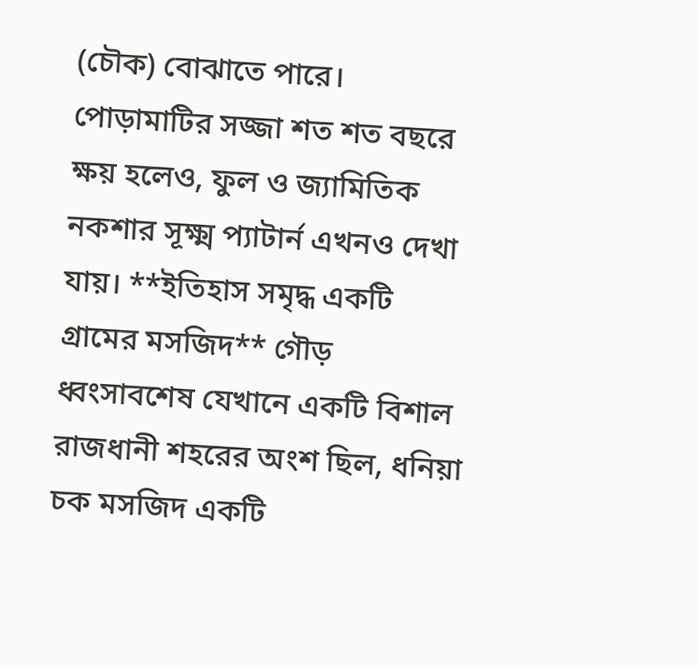(চৌক) বোঝাতে পারে। পোড়ামাটির সজ্জা শত শত বছরে ক্ষয় হলেও, ফুল ও জ্যামিতিক নকশার সূক্ষ্ম প্যাটার্ন এখনও দেখা যায়। **ইতিহাস সমৃদ্ধ একটি গ্রামের মসজিদ** গৌড় ধ্বংসাবশেষ যেখানে একটি বিশাল রাজধানী শহরের অংশ ছিল, ধনিয়া চক মসজিদ একটি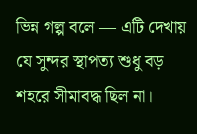ভিন্ন গল্প বলে — এটি দেখায় যে সুন্দর স্থাপত্য শুধু বড় শহরে সীমাবদ্ধ ছিল না।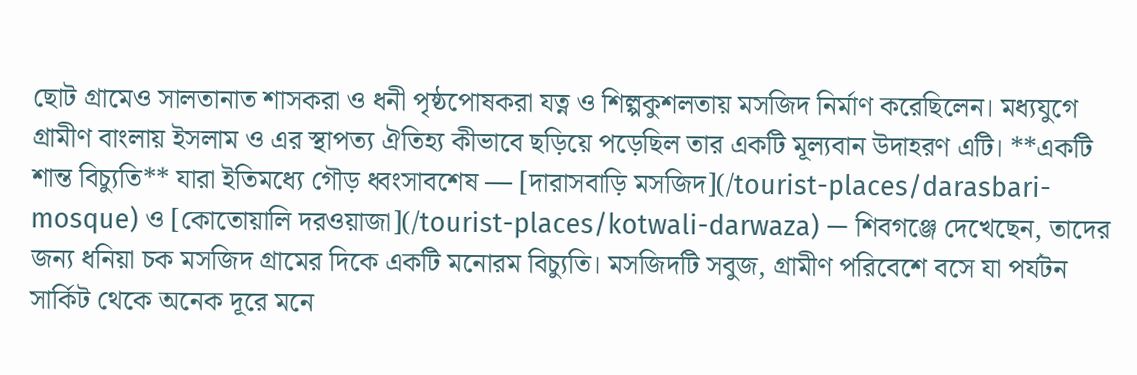ছোট গ্রামেও সালতানাত শাসকরা ও ধনী পৃষ্ঠপোষকরা যত্ন ও শিল্পকুশলতায় মসজিদ নির্মাণ করেছিলেন। মধ্যযুগে গ্রামীণ বাংলায় ইসলাম ও এর স্থাপত্য ঐতিহ্য কীভাবে ছড়িয়ে পড়েছিল তার একটি মূল্যবান উদাহরণ এটি। **একটি শান্ত বিচ্যুতি** যারা ইতিমধ্যে গৌড় ধ্বংসাবশেষ — [দারাসবাড়ি মসজিদ](/tourist-places/darasbari-mosque) ও [কোতোয়ালি দরওয়াজা](/tourist-places/kotwali-darwaza) — শিবগঞ্জে দেখেছেন, তাদের জন্য ধনিয়া চক মসজিদ গ্রামের দিকে একটি মনোরম বিচ্যুতি। মসজিদটি সবুজ, গ্রামীণ পরিবেশে বসে যা পর্যটন সার্কিট থেকে অনেক দূরে মনে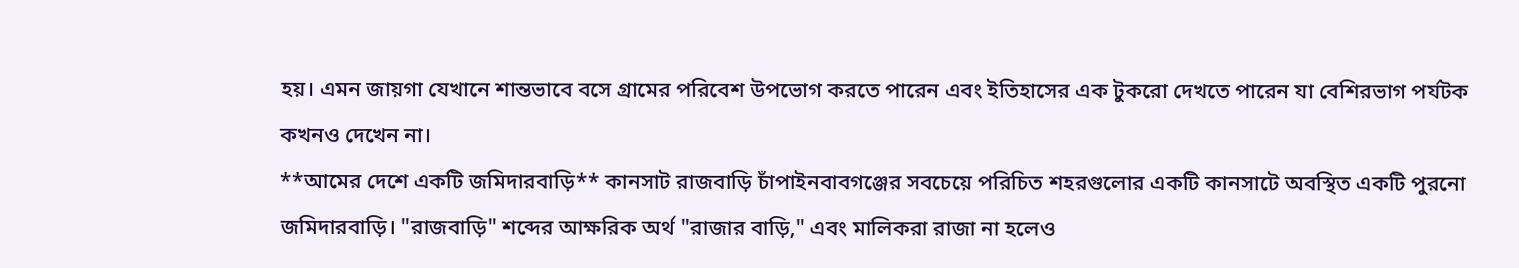হয়। এমন জায়গা যেখানে শান্তভাবে বসে গ্রামের পরিবেশ উপভোগ করতে পারেন এবং ইতিহাসের এক টুকরো দেখতে পারেন যা বেশিরভাগ পর্যটক কখনও দেখেন না।
**আমের দেশে একটি জমিদারবাড়ি** কানসাট রাজবাড়ি চাঁপাইনবাবগঞ্জের সবচেয়ে পরিচিত শহরগুলোর একটি কানসাটে অবস্থিত একটি পুরনো জমিদারবাড়ি। "রাজবাড়ি" শব্দের আক্ষরিক অর্থ "রাজার বাড়ি," এবং মালিকরা রাজা না হলেও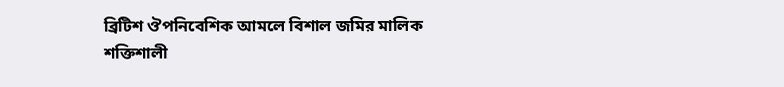ব্রিটিশ ঔপনিবেশিক আমলে বিশাল জমির মালিক শক্তিশালী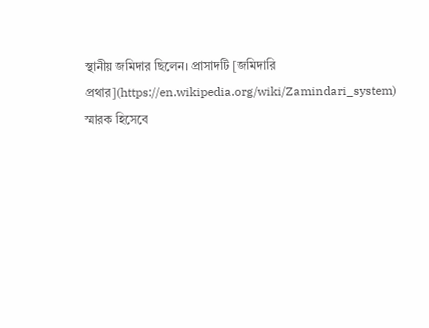স্থানীয় জমিদার ছিলেন। প্রাসাদটি [জমিদারি প্রথার](https://en.wikipedia.org/wiki/Zamindari_system) স্মারক হিসেবে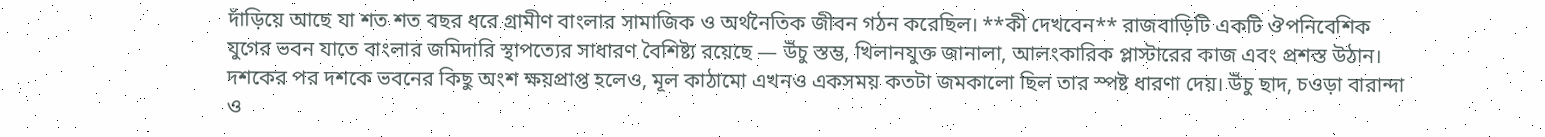দাঁড়িয়ে আছে যা শত শত বছর ধরে গ্রামীণ বাংলার সামাজিক ও অর্থনৈতিক জীবন গঠন করেছিল। **কী দেখবেন** রাজবাড়িটি একটি ঔপনিবেশিক যুগের ভবন যাতে বাংলার জমিদারি স্থাপত্যের সাধারণ বৈশিষ্ট্য রয়েছে — উঁচু স্তম্ভ, খিলানযুক্ত জানালা, আলংকারিক প্লাস্টারের কাজ এবং প্রশস্ত উঠান। দশকের পর দশকে ভবনের কিছু অংশ ক্ষয়প্রাপ্ত হলেও, মূল কাঠামো এখনও একসময় কতটা জমকালো ছিল তার স্পষ্ট ধারণা দেয়। উঁচু ছাদ, চওড়া বারান্দা ও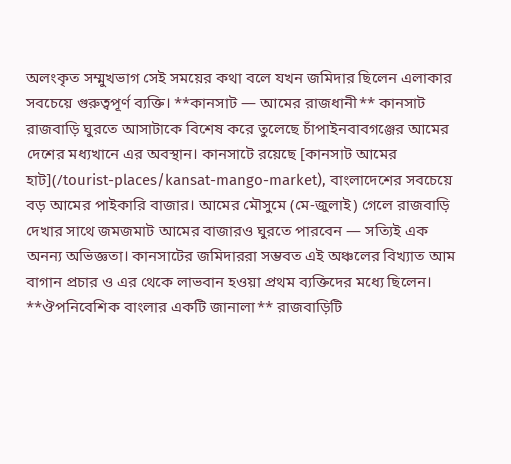অলংকৃত সম্মুখভাগ সেই সময়ের কথা বলে যখন জমিদার ছিলেন এলাকার সবচেয়ে গুরুত্বপূর্ণ ব্যক্তি। **কানসাট — আমের রাজধানী** কানসাট রাজবাড়ি ঘুরতে আসাটাকে বিশেষ করে তুলেছে চাঁপাইনবাবগঞ্জের আমের দেশের মধ্যখানে এর অবস্থান। কানসাটে রয়েছে [কানসাট আমের হাট](/tourist-places/kansat-mango-market), বাংলাদেশের সবচেয়ে বড় আমের পাইকারি বাজার। আমের মৌসুমে (মে-জুলাই) গেলে রাজবাড়ি দেখার সাথে জমজমাট আমের বাজারও ঘুরতে পারবেন — সত্যিই এক অনন্য অভিজ্ঞতা। কানসাটের জমিদাররা সম্ভবত এই অঞ্চলের বিখ্যাত আম বাগান প্রচার ও এর থেকে লাভবান হওয়া প্রথম ব্যক্তিদের মধ্যে ছিলেন। **ঔপনিবেশিক বাংলার একটি জানালা** রাজবাড়িটি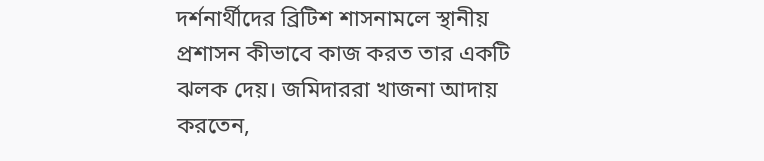দর্শনার্থীদের ব্রিটিশ শাসনামলে স্থানীয় প্রশাসন কীভাবে কাজ করত তার একটি ঝলক দেয়। জমিদাররা খাজনা আদায় করতেন,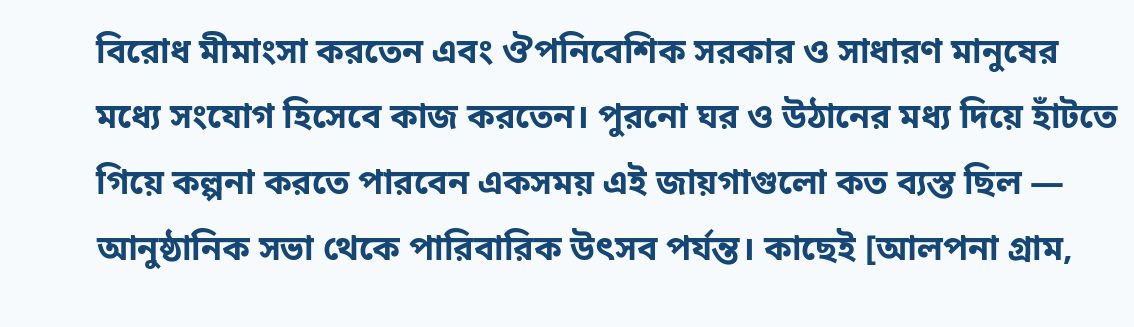বিরোধ মীমাংসা করতেন এবং ঔপনিবেশিক সরকার ও সাধারণ মানুষের মধ্যে সংযোগ হিসেবে কাজ করতেন। পুরনো ঘর ও উঠানের মধ্য দিয়ে হাঁটতে গিয়ে কল্পনা করতে পারবেন একসময় এই জায়গাগুলো কত ব্যস্ত ছিল — আনুষ্ঠানিক সভা থেকে পারিবারিক উৎসব পর্যন্ত। কাছেই [আলপনা গ্রাম,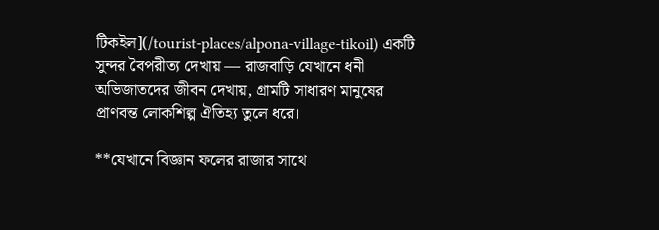টিকইল](/tourist-places/alpona-village-tikoil) একটি সুন্দর বৈপরীত্য দেখায় — রাজবাড়ি যেখানে ধনী অভিজাতদের জীবন দেখায়, গ্রামটি সাধারণ মানুষের প্রাণবন্ত লোকশিল্প ঐতিহ্য তুলে ধরে।

**যেখানে বিজ্ঞান ফলের রাজার সাথে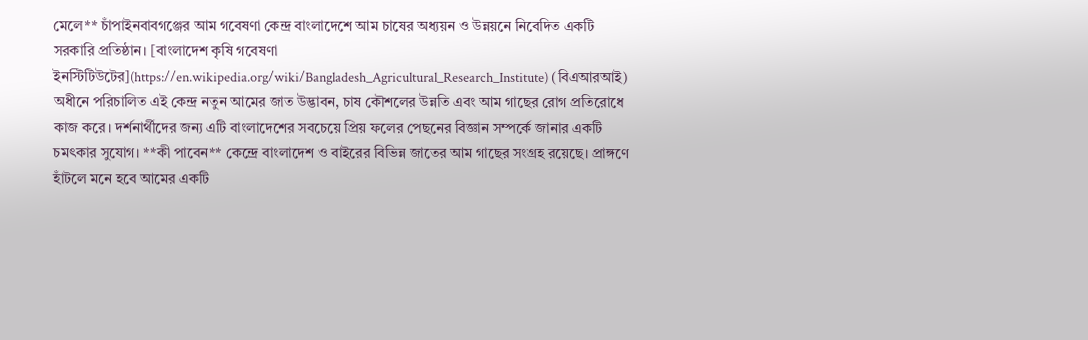মেলে** চাঁপাইনবাবগঞ্জের আম গবেষণা কেন্দ্র বাংলাদেশে আম চাষের অধ্যয়ন ও উন্নয়নে নিবেদিত একটি সরকারি প্রতিষ্ঠান। [বাংলাদেশ কৃষি গবেষণা ইনস্টিটিউটের](https://en.wikipedia.org/wiki/Bangladesh_Agricultural_Research_Institute) (বিএআরআই) অধীনে পরিচালিত এই কেন্দ্র নতুন আমের জাত উদ্ভাবন, চাষ কৌশলের উন্নতি এবং আম গাছের রোগ প্রতিরোধে কাজ করে। দর্শনার্থীদের জন্য এটি বাংলাদেশের সবচেয়ে প্রিয় ফলের পেছনের বিজ্ঞান সম্পর্কে জানার একটি চমৎকার সুযোগ। **কী পাবেন** কেন্দ্রে বাংলাদেশ ও বাইরের বিভিন্ন জাতের আম গাছের সংগ্রহ রয়েছে। প্রাঙ্গণে হাঁটলে মনে হবে আমের একটি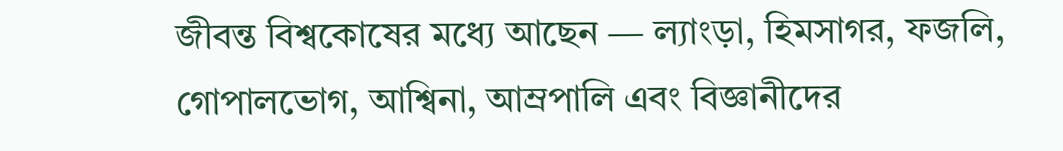জীবন্ত বিশ্বকোষের মধ্যে আছেন — ল্যাংড়া, হিমসাগর, ফজলি, গোপালভোগ, আশ্বিনা, আম্রপালি এবং বিজ্ঞানীদের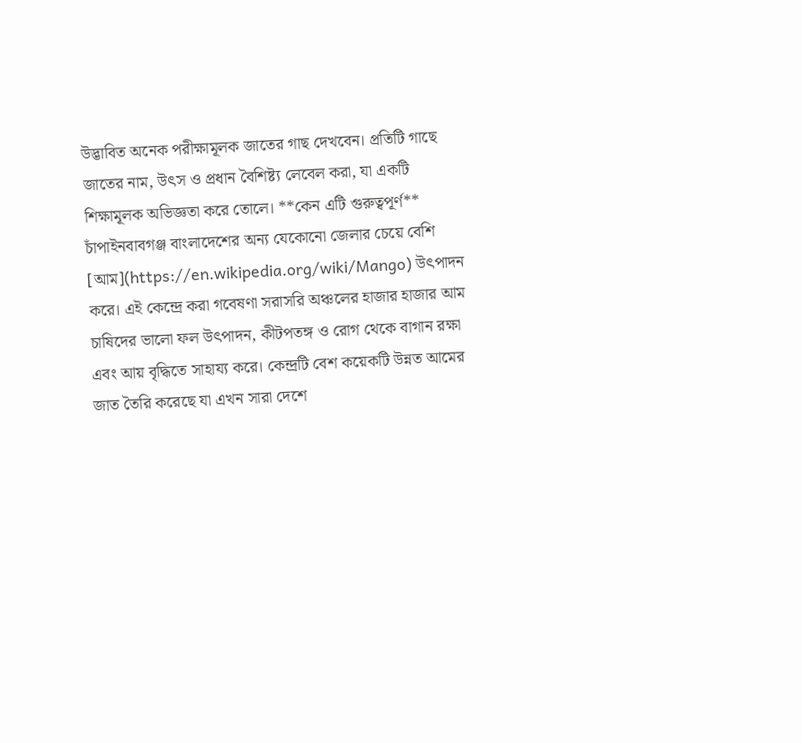উদ্ভাবিত অনেক পরীক্ষামূলক জাতের গাছ দেখবেন। প্রতিটি গাছে জাতের নাম, উৎস ও প্রধান বৈশিষ্ট্য লেবেল করা, যা একটি শিক্ষামূলক অভিজ্ঞতা করে তোলে। **কেন এটি গুরুত্বপূর্ণ** চাঁপাইনবাবগঞ্জ বাংলাদেশের অন্য যেকোনো জেলার চেয়ে বেশি [আম](https://en.wikipedia.org/wiki/Mango) উৎপাদন করে। এই কেন্দ্রে করা গবেষণা সরাসরি অঞ্চলের হাজার হাজার আম চাষিদের ভালো ফল উৎপাদন, কীটপতঙ্গ ও রোগ থেকে বাগান রক্ষা এবং আয় বৃদ্ধিতে সাহায্য করে। কেন্দ্রটি বেশ কয়েকটি উন্নত আমের জাত তৈরি করেছে যা এখন সারা দেশে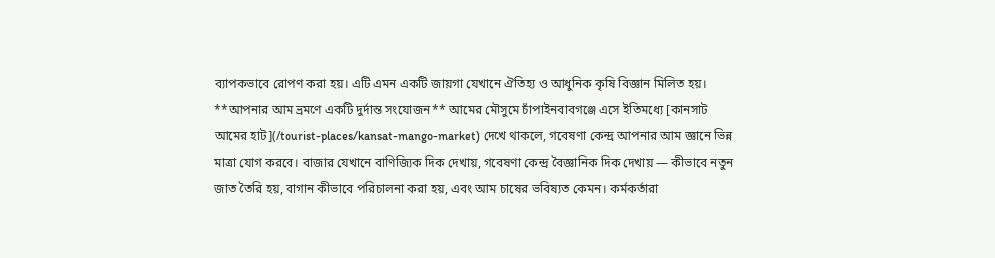ব্যাপকভাবে রোপণ করা হয়। এটি এমন একটি জায়গা যেখানে ঐতিহ্য ও আধুনিক কৃষি বিজ্ঞান মিলিত হয়। **আপনার আম ভ্রমণে একটি দুর্দান্ত সংযোজন** আমের মৌসুমে চাঁপাইনবাবগঞ্জে এসে ইতিমধ্যে [কানসাট আমের হাট](/tourist-places/kansat-mango-market) দেখে থাকলে, গবেষণা কেন্দ্র আপনার আম জ্ঞানে ভিন্ন মাত্রা যোগ করবে। বাজার যেখানে বাণিজ্যিক দিক দেখায়, গবেষণা কেন্দ্র বৈজ্ঞানিক দিক দেখায় — কীভাবে নতুন জাত তৈরি হয়, বাগান কীভাবে পরিচালনা করা হয়, এবং আম চাষের ভবিষ্যত কেমন। কর্মকর্তারা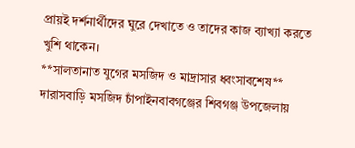প্রায়ই দর্শনার্থীদের ঘুরে দেখাতে ও তাদের কাজ ব্যাখ্যা করতে খুশি থাকেন।
**সালতানাত যুগের মসজিদ ও মাদ্রাসার ধ্বংসাবশেষ** দারাসবাড়ি মসজিদ চাঁপাইনবাবগঞ্জের শিবগঞ্জ উপজেলায়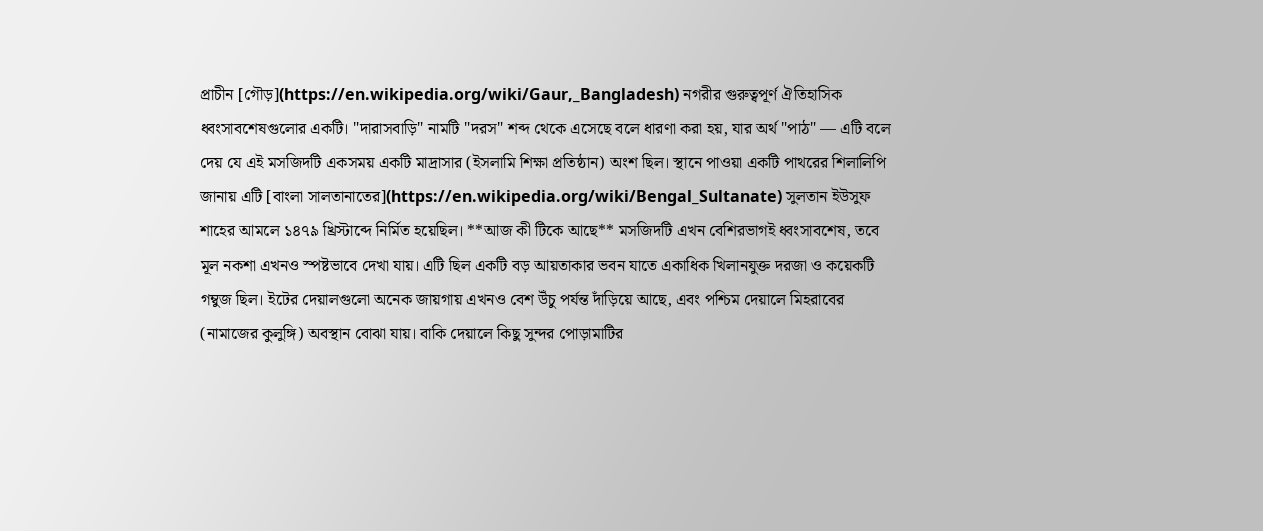প্রাচীন [গৌড়](https://en.wikipedia.org/wiki/Gaur,_Bangladesh) নগরীর গুরুত্বপূর্ণ ঐতিহাসিক ধ্বংসাবশেষগুলোর একটি। "দারাসবাড়ি" নামটি "দরস" শব্দ থেকে এসেছে বলে ধারণা করা হয়, যার অর্থ "পাঠ" — এটি বলে দেয় যে এই মসজিদটি একসময় একটি মাদ্রাসার (ইসলামি শিক্ষা প্রতিষ্ঠান) অংশ ছিল। স্থানে পাওয়া একটি পাথরের শিলালিপি জানায় এটি [বাংলা সালতানাতের](https://en.wikipedia.org/wiki/Bengal_Sultanate) সুলতান ইউসুফ শাহের আমলে ১৪৭৯ খ্রিস্টাব্দে নির্মিত হয়েছিল। **আজ কী টিকে আছে** মসজিদটি এখন বেশিরভাগই ধ্বংসাবশেষ, তবে মূল নকশা এখনও স্পষ্টভাবে দেখা যায়। এটি ছিল একটি বড় আয়তাকার ভবন যাতে একাধিক খিলানযুক্ত দরজা ও কয়েকটি গম্বুজ ছিল। ইটের দেয়ালগুলো অনেক জায়গায় এখনও বেশ উঁচু পর্যন্ত দাঁড়িয়ে আছে, এবং পশ্চিম দেয়ালে মিহরাবের (নামাজের কুলুঙ্গি) অবস্থান বোঝা যায়। বাকি দেয়ালে কিছু সুন্দর পোড়ামাটির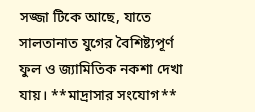সজ্জা টিকে আছে, যাতে সালতানাত যুগের বৈশিষ্ট্যপূর্ণ ফুল ও জ্যামিতিক নকশা দেখা যায়। **মাদ্রাসার সংযোগ**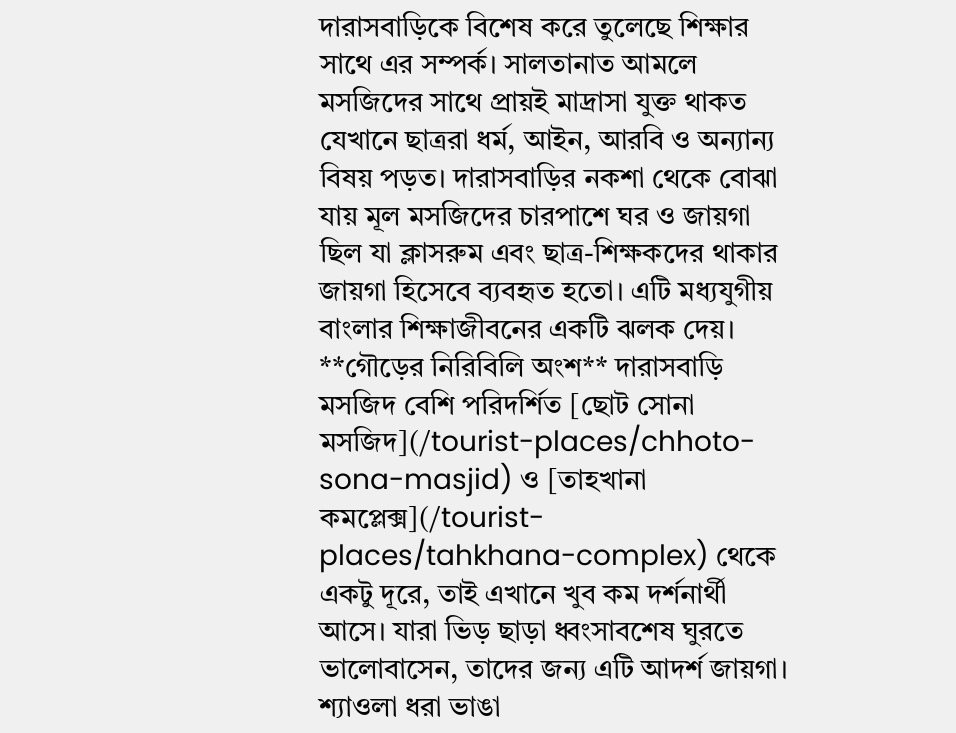দারাসবাড়িকে বিশেষ করে তুলেছে শিক্ষার সাথে এর সম্পর্ক। সালতানাত আমলে মসজিদের সাথে প্রায়ই মাদ্রাসা যুক্ত থাকত যেখানে ছাত্ররা ধর্ম, আইন, আরবি ও অন্যান্য বিষয় পড়ত। দারাসবাড়ির নকশা থেকে বোঝা যায় মূল মসজিদের চারপাশে ঘর ও জায়গা ছিল যা ক্লাসরুম এবং ছাত্র-শিক্ষকদের থাকার জায়গা হিসেবে ব্যবহৃত হতো। এটি মধ্যযুগীয় বাংলার শিক্ষাজীবনের একটি ঝলক দেয়। **গৌড়ের নিরিবিলি অংশ** দারাসবাড়ি মসজিদ বেশি পরিদর্শিত [ছোট সোনা মসজিদ](/tourist-places/chhoto-sona-masjid) ও [তাহখানা কমপ্লেক্স](/tourist-places/tahkhana-complex) থেকে একটু দূরে, তাই এখানে খুব কম দর্শনার্থী আসে। যারা ভিড় ছাড়া ধ্বংসাবশেষ ঘুরতে ভালোবাসেন, তাদের জন্য এটি আদর্শ জায়গা। শ্যাওলা ধরা ভাঙা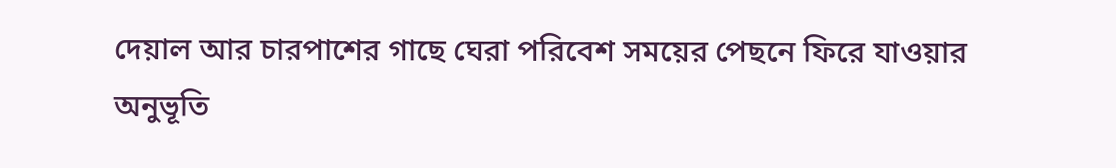দেয়াল আর চারপাশের গাছে ঘেরা পরিবেশ সময়ের পেছনে ফিরে যাওয়ার অনুভূতি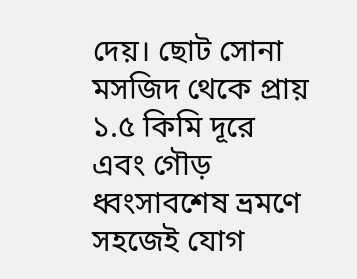দেয়। ছোট সোনা মসজিদ থেকে প্রায় ১.৫ কিমি দূরে এবং গৌড় ধ্বংসাবশেষ ভ্রমণে সহজেই যোগ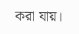করা যায়।